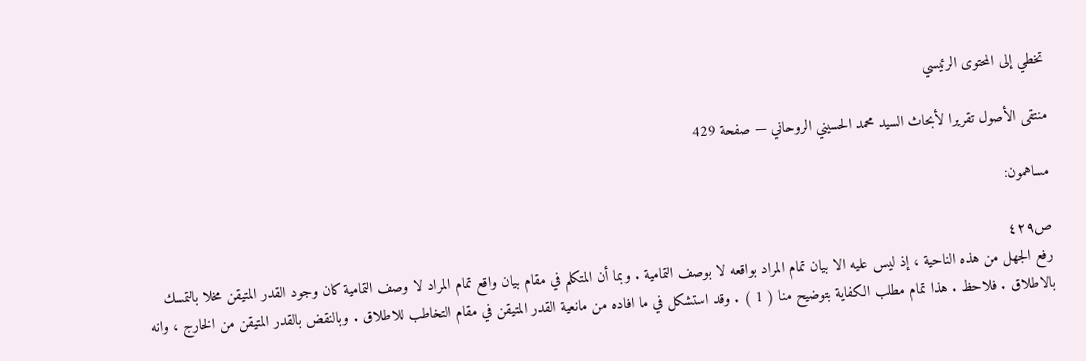تخطي إلى المحتوى الرئيسي

منتقى الأصول تقريرا لأبحاث السيد محمد الحسيني الروحاني — صفحة 429

مساهمون:

ص٤٢٩
رفع الجهل من هذه الناحية ، إذ ليس عليه الا بيان تمام المراد بواقعه لا بوصف التمامية . وبما أن المتكلم في مقام بيان واقع تمام المراد لا وصف التمامية كان وجود القدر المتيقن مخلا بالتمسك بالاطلاق . فلاحظ . هذا تمام مطلب الكفاية بتوضيح منا ( 1 ) . وقد استشكل في ما افاده من مانعية القدر المتيقن في مقام التخاطب للاطلاق . وبالنقض بالقدر المتيقن من الخارج ، وانه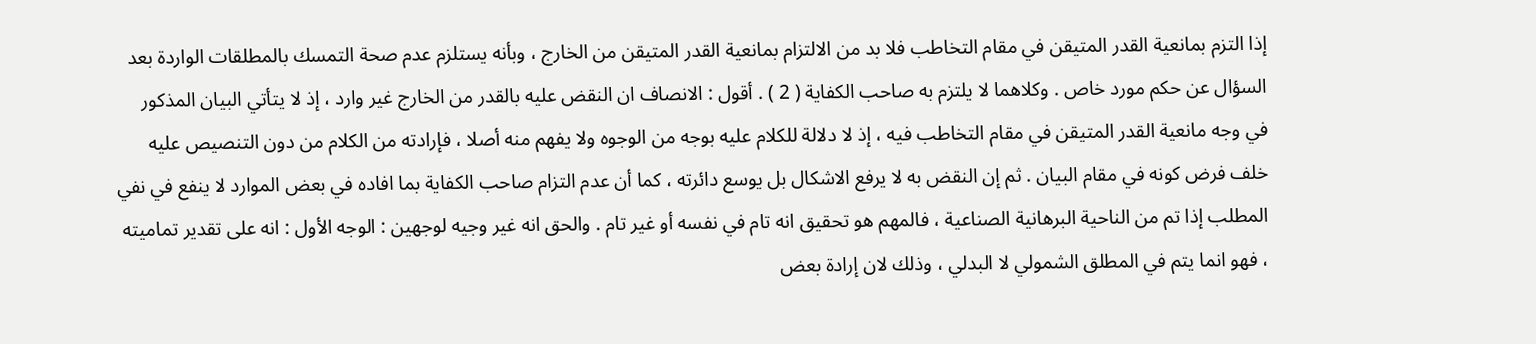إذا التزم بمانعية القدر المتيقن في مقام التخاطب فلا بد من الالتزام بمانعية القدر المتيقن من الخارج ، وبأنه يستلزم عدم صحة التمسك بالمطلقات الواردة بعد السؤال عن حكم مورد خاص . وكلاهما لا يلتزم به صاحب الكفاية ( 2 ) . أقول : الانصاف ان النقض عليه بالقدر من الخارج غير وارد ، إذ لا يتأتي البيان المذكور في وجه مانعية القدر المتيقن في مقام التخاطب فيه ، إذ لا دلالة للكلام عليه بوجه من الوجوه ولا يفهم منه أصلا ، فإرادته من الكلام من دون التنصيص عليه خلف فرض كونه في مقام البيان . ثم إن النقض به لا يرفع الاشكال بل يوسع دائرته ، كما أن عدم التزام صاحب الكفاية بما افاده في بعض الموارد لا ينفع في نفي المطلب إذا تم من الناحية البرهانية الصناعية ، فالمهم هو تحقيق انه تام في نفسه أو غير تام . والحق انه غير وجيه لوجهين : الوجه الأول : انه على تقدير تماميته ، فهو انما يتم في المطلق الشمولي لا البدلي ، وذلك لان إرادة بعض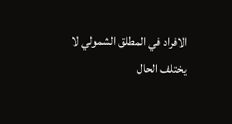الافراد في المطلق الشمولي لا يختلف الحال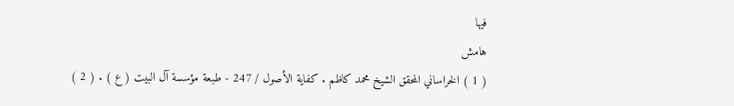فيها
هامش
( 1 ) الخراساني المحقق الشيخ محمد كاظم . كفاية الأصول / 247 - طبعة مؤسسة آل البيت ( ع ) . ( 2 )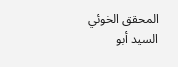المحقق الخوئي السيد أبو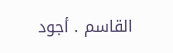القاسم . أجود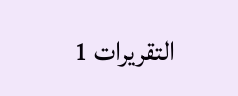التقريرات 1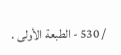/ 530 - الطبعة الأولى .